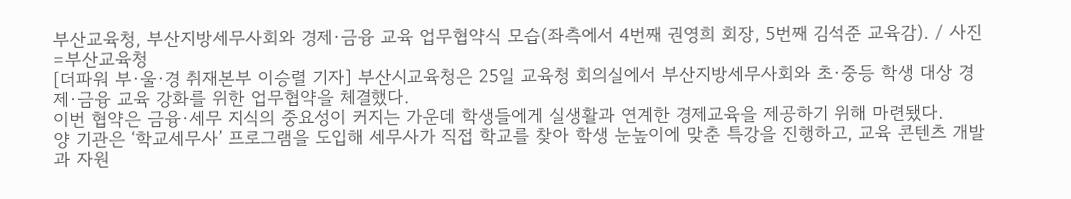부산교육청, 부산지방세무사회와 경제·금융 교육 업무협약식 모습(좌측에서 4번째 권영희 회장, 5번째 김석준 교육감). / 사진=부산교육청
[더파워 부·울·경 취재본부 이승렬 기자] 부산시교육청은 25일 교육청 회의실에서 부산지방세무사회와 초·중등 학생 대상 경제·금융 교육 강화를 위한 업무협약을 체결했다.
이번 협약은 금융·세무 지식의 중요성이 커지는 가운데 학생들에게 실생활과 연계한 경제교육을 제공하기 위해 마련됐다.
양 기관은 ‘학교세무사’ 프로그램을 도입해 세무사가 직접 학교를 찾아 학생 눈높이에 맞춘 특강을 진행하고, 교육 콘텐츠 개발과 자원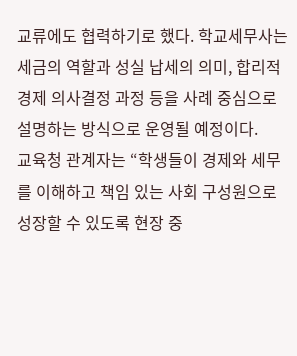교류에도 협력하기로 했다. 학교세무사는 세금의 역할과 성실 납세의 의미, 합리적 경제 의사결정 과정 등을 사례 중심으로 설명하는 방식으로 운영될 예정이다.
교육청 관계자는 “학생들이 경제와 세무를 이해하고 책임 있는 사회 구성원으로 성장할 수 있도록 현장 중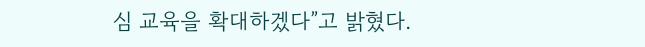심 교육을 확대하겠다”고 밝혔다.